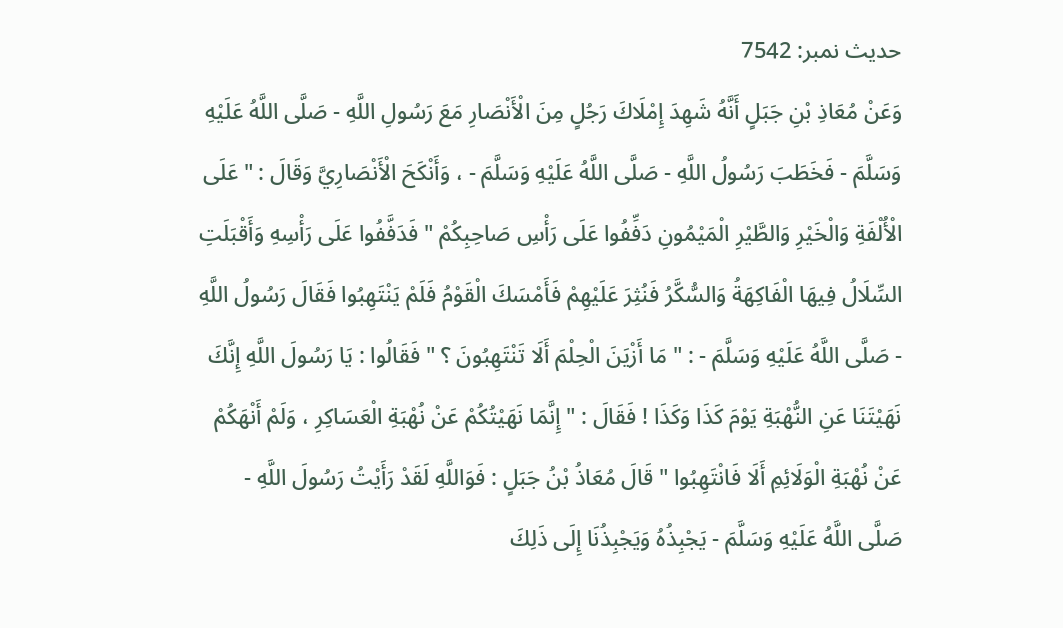حدیث نمبر: 7542
وَعَنْ مُعَاذِ بْنِ جَبَلٍ أَنَّهُ شَهِدَ إِمْلَاكَ رَجُلٍ مِنَ الْأَنْصَارِ مَعَ رَسُولِ اللَّهِ - صَلَّى اللَّهُ عَلَيْهِ وَسَلَّمَ - فَخَطَبَ رَسُولُ اللَّهِ - صَلَّى اللَّهُ عَلَيْهِ وَسَلَّمَ - ، وَأَنْكَحَ الْأَنْصَارِيَّ وَقَالَ : " عَلَى الْأُلْفَةِ وَالْخَيْرِ وَالطَّيْرِ الْمَيْمُونِ دَفِّفُوا عَلَى رَأْسِ صَاحِبِكُمْ " فَدَفَّفُوا عَلَى رَأْسِهِ وَأَقْبَلَتِ السِّلَالُ فِيهَا الْفَاكِهَةُ وَالسُّكَّرُ فَنُثِرَ عَلَيْهِمْ فَأَمْسَكَ الْقَوْمُ فَلَمْ يَنْتَهِبُوا فَقَالَ رَسُولُ اللَّهِ - صَلَّى اللَّهُ عَلَيْهِ وَسَلَّمَ - : " مَا أَزْيَنَ الْحِلْمَ أَلَا تَنْتَهِبُونَ ؟ " فَقَالُوا : يَا رَسُولَ اللَّهِ إِنَّكَ نَهَيْتَنَا عَنِ النُّهْبَةِ يَوْمَ كَذَا وَكَذَا ! فَقَالَ : " إِنَّمَا نَهَيْتُكُمْ عَنْ نُهْبَةِ الْعَسَاكِرِ ، وَلَمْ أَنْهَكُمْ عَنْ نُهْبَةِ الْوَلَائِمِ أَلَا فَانْتَهِبُوا " قَالَ مُعَاذُ بْنُ جَبَلٍ : فَوَاللَّهِ لَقَدْ رَأَيْتُ رَسُولَ اللَّهِ - صَلَّى اللَّهُ عَلَيْهِ وَسَلَّمَ - يَجْبِذُهُ وَيَجْبِذُنَا إِلَى ذَلِكَ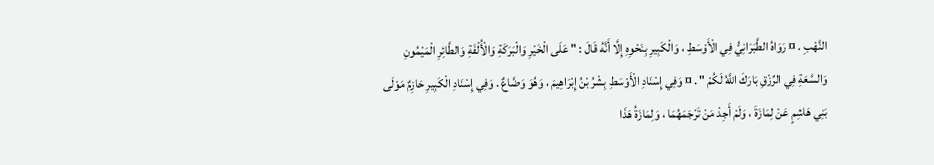النَّهْبِ . ¤ رَوَاهُ الطَّبَرَانِيُّ فِي الْأَوْسَطِ ، وَالْكَبِيرِ بِنَحْوِهِ إِلَّا أَنَّهُ قَالَ : " عَلَى الْخَيْرِ وَالْبَرَكَةِ وَالْأُلْفَةِ وَالطَّائِرِ الْمَيْمُونِ وَالسَّعَةِ فِي الرِّزْقِ بَارَكَ اللَّهُ لَكُمْ " . ¤ وَفِي إِسْنَادِ الْأَوْسَطِ بِشْرُ بْنُ إِبْرَاهِيمَ ، وَهُوَ وَضَّاعٌ . وَفِي إِسْنَادِ الْكَبِيرِ حَازِمٌ مَوْلَى بَنِي هَاشِمٍ عَنْ لِمَازَةَ ، وَلَمْ أَجِدْ مَنْ تَرْجَمَهُمَا ، وَلِمَازَةُ هَذَا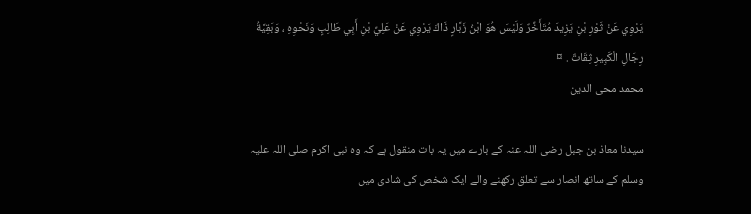يَرْوِي عَنْ ثَوْرِ بْنِ يَزِيدَ مُتَأَخِّرٌ وَلَيْسَ هُوَ ابْنُ زَبَّارٍ ذَاكَ يَرْوِي عَنْ عَلِيِّ بْنِ أَبِي طَالِبٍ وَنَحْوِهِ ، وَبَقِيَّةُ رِجَالِ الْكَبِيرِ ثِقَاتٌ . ¤
محمد محی الدین

سیدنا معاذ بن جبل رضی اللہ عنہ کے بارے میں یہ بات منقول ہے کہ وہ نبی اکرم صلی اللہ علیہ وسلم کے ساتھ انصار سے تعلق رکھنے والے ایک شخص کی شادی میں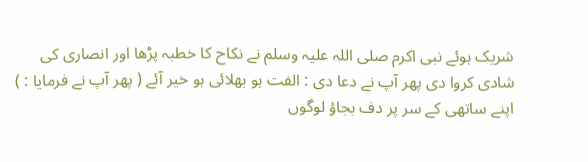شریک ہوئے نبی اکرم صلی اللہ علیہ وسلم نے نکاح کا خطبہ پڑھا اور انصاری کی شادی کروا دی پھر آپ نے دعا دی : الفت ہو بھلائی ہو خیر آئے ( پھر آپ نے فرمایا : ) اپنے ساتھی کے سر پر دف بجاؤ لوگوں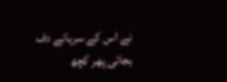نے اس کے سرہانے دف بجائی پھر کچھ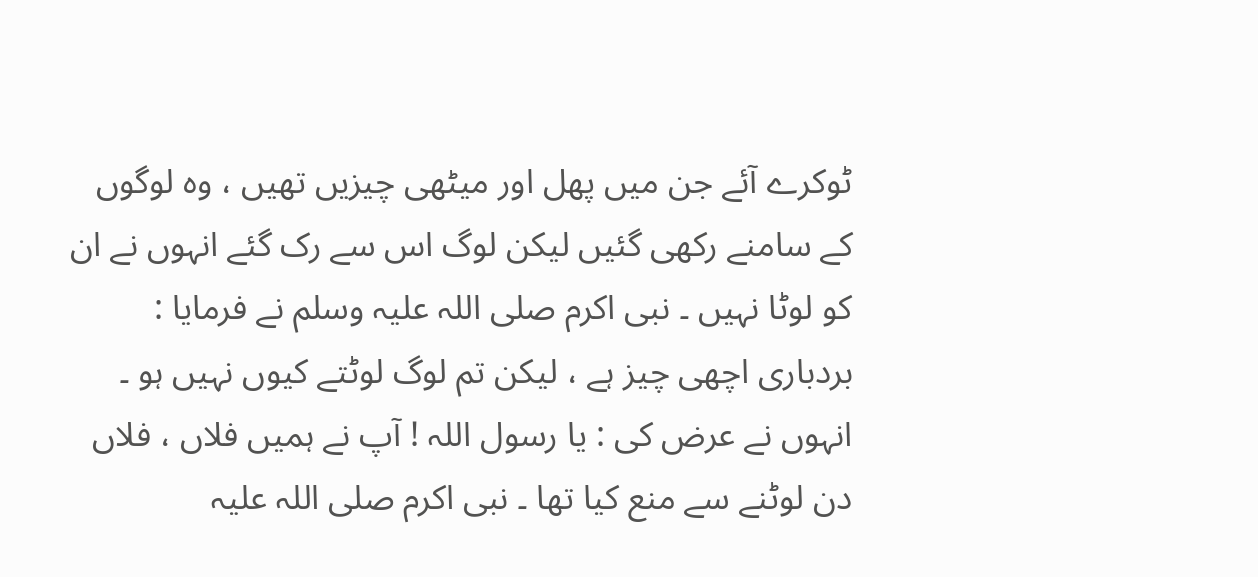ٹوکرے آئے جن میں پھل اور میٹھی چیزیں تھیں ، وہ لوگوں کے سامنے رکھی گئیں لیکن لوگ اس سے رک گئے انہوں نے ان کو لوٹا نہیں ۔ نبی اکرم صلی اللہ علیہ وسلم نے فرمایا : بردباری اچھی چیز ہے ، لیکن تم لوگ لوٹتے کیوں نہیں ہو ۔ انہوں نے عرض کی : یا رسول اللہ ! آپ نے ہمیں فلاں ، فلاں دن لوٹنے سے منع کیا تھا ۔ نبی اکرم صلی اللہ علیہ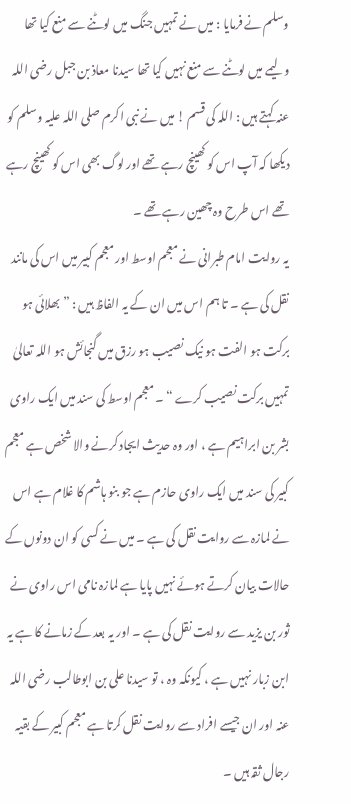وسلم نے فرمایا : میں نے تمہیں جنگ میں لوٹنے سے منع کیا تھا ولیمے میں لوٹنے سے منع نہیں کیا تھا سیدنا معاذ بن جبل رضی اللہ عنہ کہتے ہیں : اللہ کی قسم ! میں نے نبی اکرم صلی اللہ علیہ وسلم کو دیکھا کہ آپ اس کو کھینچ رہے تھے اور لوگ بھی اس کو کھینچ رہے تھے اس طرح وہ چھین رہے تھے ۔
یہ روایت امام طبرانی نے معجم اوسط اور معجم کبیر میں اس کی مانند نقل کی ہے ۔ تا ہم اس میں ان کے یہ الفاظ ہیں : ” بھلائی ہو برکت ہو الفت ہو نیک نصیب ہو رزق میں گنجائش ہو اللہ تعالیٰ تمہیں برکت نصیب کرے “ ۔ معجم اوسط کی سند میں ایک راوی بشر بن ابراہیم ہے ، اور وہ حدیث ایجاد کرنے والا شخص ہے معجم کبیر کی سند میں ایک راوی حازم ہے جو بنو ہاشم کا غلام ہے اس نے لمازہ سے روایت نقل کی ہے ۔ میں نے کسی کو ان دونوں کے حالات بیان کرتے ہوئے نہیں پایا ہے لمازہ نامی اس راوی نے ثور بن یزید سے روایت نقل کی ہے ۔ اور یہ بعد کے زمانے کا ہے یہ ابن زبار نہیں ہے ، کیونکہ وہ ، تو سیدنا علی بن ابوطالب رضی اللہ عنہ اور ان جیسے افراد سے روایت نقل کرتا ہے معجم کبیر کے بقیہ رجال ثقہ ہیں ۔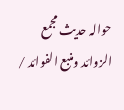حوالہ حدیث مجمع الزوائد ومنبع الفوائد /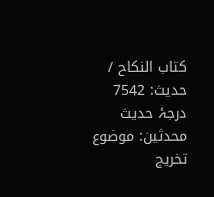كتاب النكاح / حدیث: 7542
درجۂ حدیث محدثین: موضوع
تخریج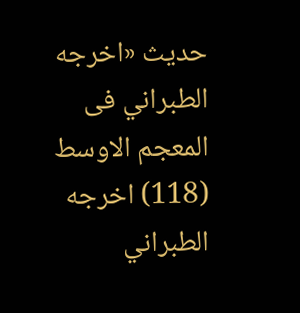حدیث «اخرجه الطبراني فى المعجم الاوسط (118) اخرجه الطبراني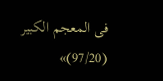فى المعجم الكبير (97/20)»